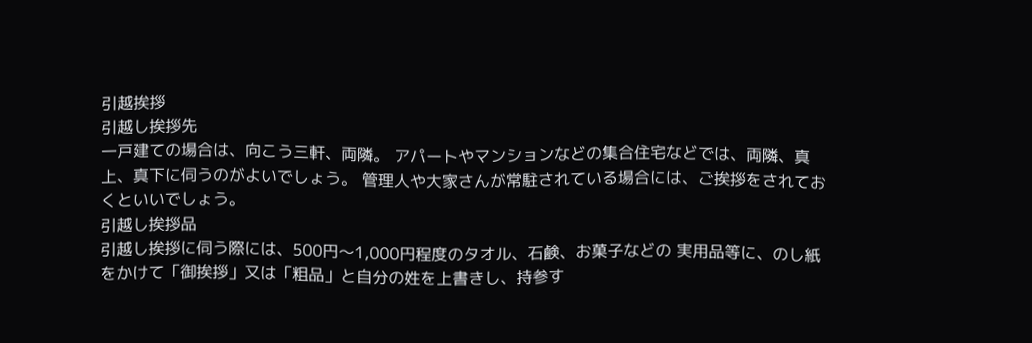引越挨拶
引越し挨拶先
一戸建ての場合は、向こう三軒、両隣。 アパートやマンションなどの集合住宅などでは、両隣、真上、真下に伺うのがよいでしょう。 管理人や大家さんが常駐されている場合には、ご挨拶をされておくといいでしょう。
引越し挨拶品
引越し挨拶に伺う際には、500円〜1,000円程度のタオル、石鹸、お菓子などの 実用品等に、のし紙をかけて「御挨拶」又は「粗品」と自分の姓を上書きし、持参す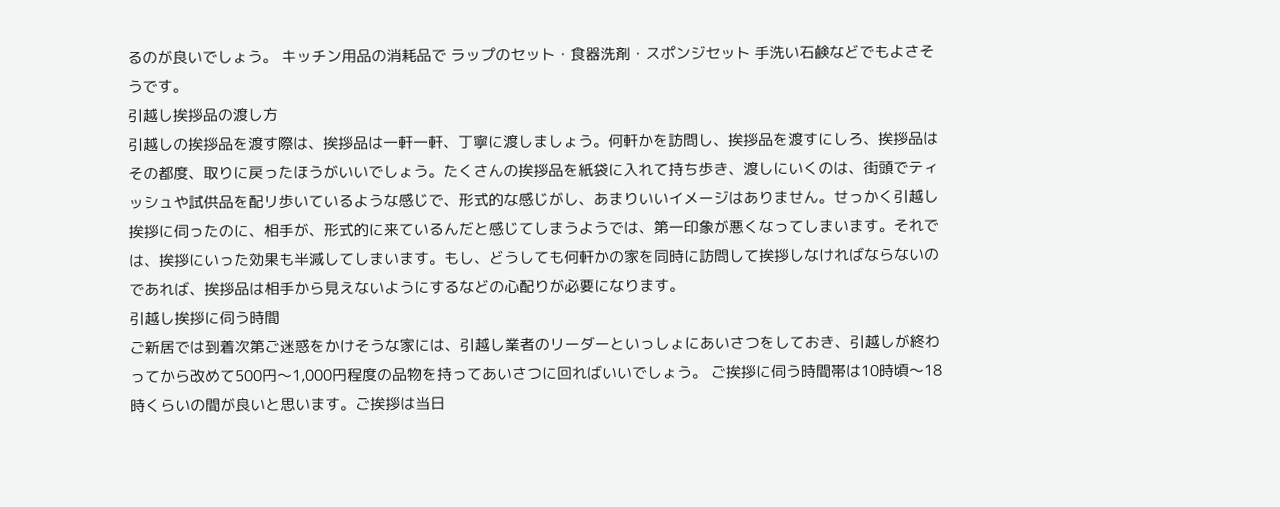るのが良いでしょう。 キッチン用品の消耗品で ラップのセット・食器洗剤・スポンジセット 手洗い石鹸などでもよさそうです。
引越し挨拶品の渡し方
引越しの挨拶品を渡す際は、挨拶品は一軒一軒、丁寧に渡しましょう。何軒かを訪問し、挨拶品を渡すにしろ、挨拶品はその都度、取りに戻ったほうがいいでしょう。たくさんの挨拶品を紙袋に入れて持ち歩き、渡しにいくのは、街頭でティッシュや試供品を配リ歩いているような感じで、形式的な感じがし、あまりいいイメージはありません。せっかく引越し挨拶に伺ったのに、相手が、形式的に来ているんだと感じてしまうようでは、第一印象が悪くなってしまいます。それでは、挨拶にいった効果も半減してしまいます。もし、どうしても何軒かの家を同時に訪問して挨拶しなければならないのであれば、挨拶品は相手から見えないようにするなどの心配りが必要になります。
引越し挨拶に伺う時間
ご新居では到着次第ご迷惑をかけそうな家には、引越し業者のリーダーといっしょにあいさつをしておき、引越しが終わってから改めて500円〜1,000円程度の品物を持ってあいさつに回ればいいでしょう。 ご挨拶に伺う時間帯は10時頃〜18時くらいの間が良いと思います。ご挨拶は当日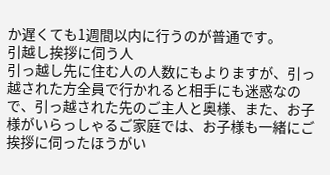か遅くても1週間以内に行うのが普通です。
引越し挨拶に伺う人
引っ越し先に住む人の人数にもよりますが、引っ越された方全員で行かれると相手にも迷惑なので、引っ越された先のご主人と奥様、また、お子様がいらっしゃるご家庭では、お子様も一緒にご挨拶に伺ったほうがい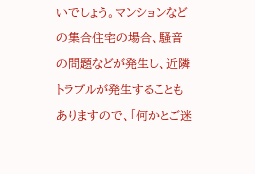いでしょう。マンションなどの集合住宅の場合、騒音の問題などが発生し、近隣トラブルが発生することもありますので、「何かとご迷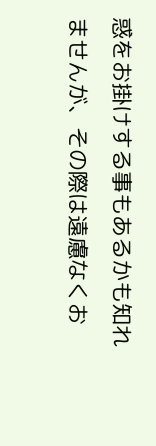惑をお掛けする事もあるかも知れませんが、その際は遠慮なくお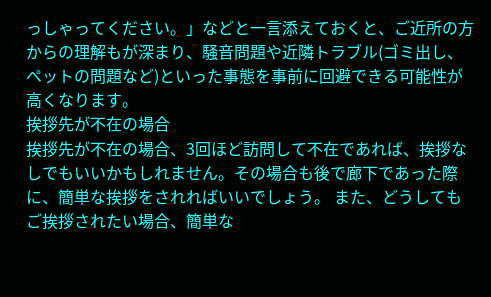っしゃってください。」などと一言添えておくと、ご近所の方からの理解もが深まり、騒音問題や近隣トラブル(ゴミ出し、ペットの問題など)といった事態を事前に回避できる可能性が高くなります。
挨拶先が不在の場合
挨拶先が不在の場合、3回ほど訪問して不在であれば、挨拶なしでもいいかもしれません。その場合も後で廊下であった際に、簡単な挨拶をされればいいでしょう。 また、どうしてもご挨拶されたい場合、簡単な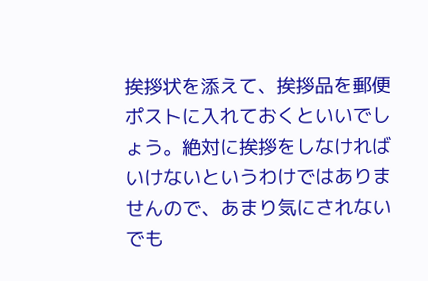挨拶状を添えて、挨拶品を郵便ポストに入れておくといいでしょう。絶対に挨拶をしなければいけないというわけではありませんので、あまり気にされないでも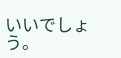いいでしょう。